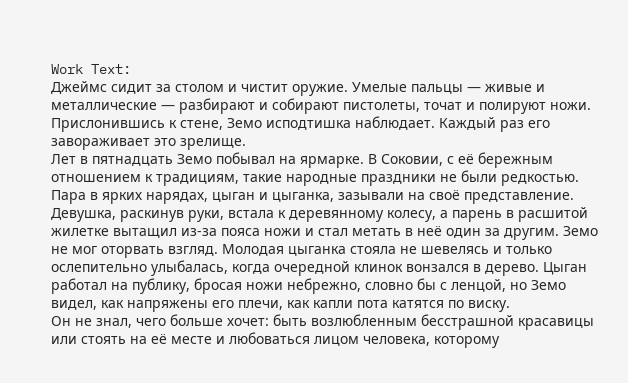Work Text:
Джеймс сидит за столом и чистит оружие. Умелые пальцы — живые и металлические — разбирают и собирают пистолеты, точат и полируют ножи. Прислонившись к стене, Земо исподтишка наблюдает. Каждый раз его завораживает это зрелище.
Лет в пятнадцать Земо побывал на ярмарке. В Соковии, с её бережным отношением к традициям, такие народные праздники не были редкостью.
Пара в ярких нарядах, цыган и цыганка, зазывали на своё представление. Девушка, раскинув руки, встала к деревянному колесу, а парень в расшитой жилетке вытащил из-за пояса ножи и стал метать в неё один за другим. Земо не мог оторвать взгляд. Молодая цыганка стояла не шевелясь и только ослепительно улыбалась, когда очередной клинок вонзался в дерево. Цыган работал на публику, бросая ножи небрежно, словно бы с ленцой, но Земо видел, как напряжены его плечи, как капли пота катятся по виску.
Он не знал, чего больше хочет: быть возлюбленным бесстрашной красавицы или стоять на её месте и любоваться лицом человека, которому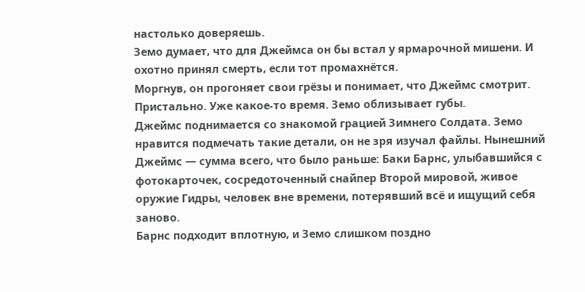настолько доверяешь.
Земо думает, что для Джеймса он бы встал у ярмарочной мишени. И охотно принял смерть, если тот промахнётся.
Моргнув, он прогоняет свои грёзы и понимает, что Джеймс смотрит. Пристально. Уже какое-то время. Земо облизывает губы.
Джеймс поднимается со знакомой грацией Зимнего Солдата. Земо нравится подмечать такие детали, он не зря изучал файлы. Нынешний Джеймс — сумма всего, что было раньше: Баки Барнс, улыбавшийся с фотокарточек, сосредоточенный снайпер Второй мировой, живое оружие Гидры, человек вне времени, потерявший всё и ищущий себя заново.
Барнс подходит вплотную, и Земо слишком поздно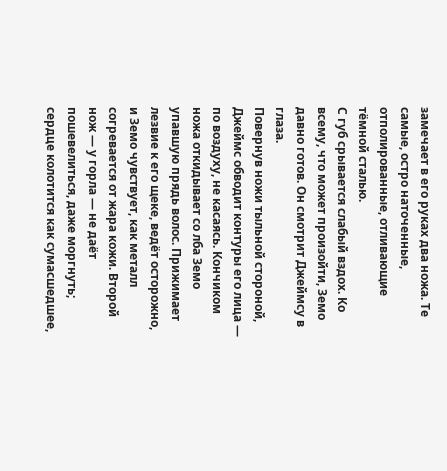замечает в его руках два ножа. Те самые, остро наточенные, отполированные, отливающие тёмной сталью.
С губ срывается слабый вздох. Ко всему, что может произойти, Земо давно готов. Он смотрит Джеймсу в глаза.
Повернув ножи тыльной стороной, Джеймс обводит контуры его лица — по воздуху, не касаясь. Кончиком ножа откидывает со лба Земо упавшую прядь волос. Прижимает лезвие к его щеке, ведёт осторожно, и Земо чувствует, как металл согревается от жара кожи. Второй нож — у горла — не даёт пошевелиться, даже моргнуть; сердце колотится как сумасшедшее,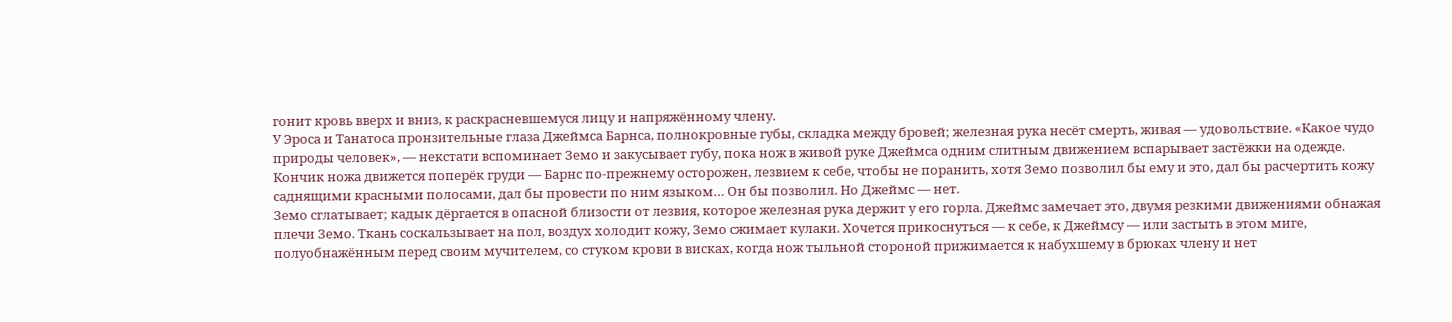гонит кровь вверх и вниз, к раскрасневшемуся лицу и напряжённому члену.
У Эроса и Танатоса пронзительные глаза Джеймса Барнса, полнокровные губы, складка между бровей; железная рука несёт смерть, живая — удовольствие. «Какое чудо природы человек», — некстати вспоминает Земо и закусывает губу, пока нож в живой руке Джеймса одним слитным движением вспарывает застёжки на одежде. Кончик ножа движется поперёк груди — Барнс по-прежнему осторожен, лезвием к себе, чтобы не поранить, хотя Земо позволил бы ему и это, дал бы расчертить кожу саднящими красными полосами, дал бы провести по ним языком… Он бы позволил. Но Джеймс — нет.
Земо сглатывает; кадык дёргается в опасной близости от лезвия, которое железная рука держит у его горла. Джеймс замечает это, двумя резкими движениями обнажая плечи Земо. Ткань соскальзывает на пол, воздух холодит кожу, Земо сжимает кулаки. Хочется прикоснуться — к себе, к Джеймсу — или застыть в этом миге, полуобнажённым перед своим мучителем, со стуком крови в висках, когда нож тыльной стороной прижимается к набухшему в брюках члену и нет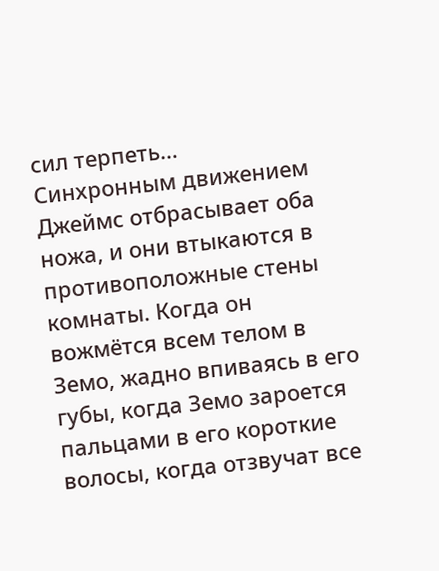сил терпеть…
Синхронным движением Джеймс отбрасывает оба ножа, и они втыкаются в противоположные стены комнаты. Когда он вожмётся всем телом в Земо, жадно впиваясь в его губы, когда Земо зароется пальцами в его короткие волосы, когда отзвучат все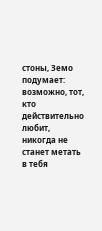стоны, Земо подумает: возможно, тот, кто действительно любит, никогда не станет метать в тебя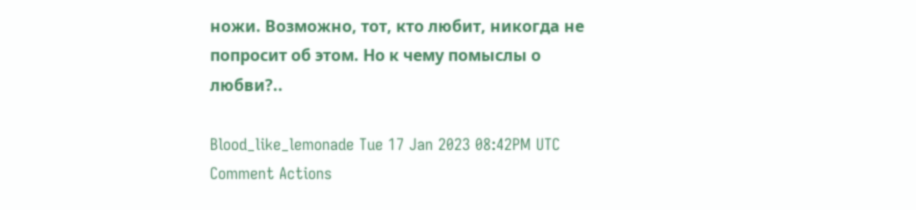ножи. Возможно, тот, кто любит, никогда не попросит об этом. Но к чему помыслы о любви?..

Blood_like_lemonade Tue 17 Jan 2023 08:42PM UTC
Comment Actions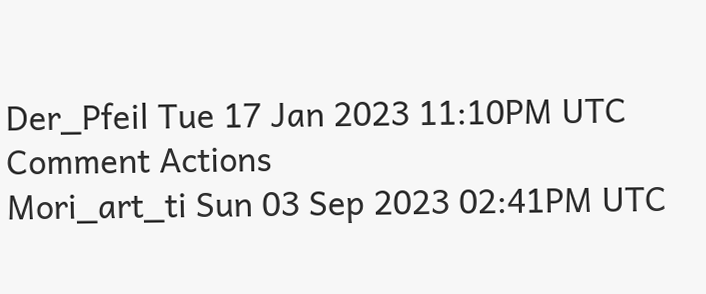Der_Pfeil Tue 17 Jan 2023 11:10PM UTC
Comment Actions
Mori_art_ti Sun 03 Sep 2023 02:41PM UTC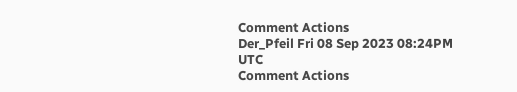Comment Actions
Der_Pfeil Fri 08 Sep 2023 08:24PM UTC
Comment Actions